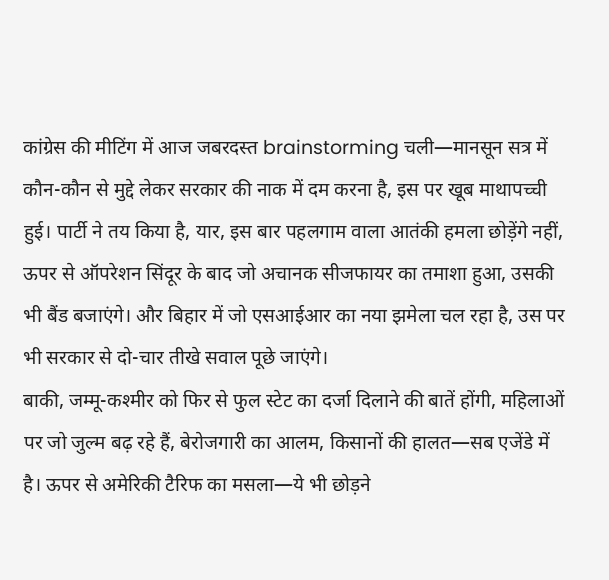कांग्रेस की मीटिंग में आज जबरदस्त brainstorming चली—मानसून सत्र में कौन-कौन से मुद्दे लेकर सरकार की नाक में दम करना है, इस पर खूब माथापच्ची हुई। पार्टी ने तय किया है, यार, इस बार पहलगाम वाला आतंकी हमला छोड़ेंगे नहीं, ऊपर से ऑपरेशन सिंदूर के बाद जो अचानक सीजफायर का तमाशा हुआ, उसकी भी बैंड बजाएंगे। और बिहार में जो एसआईआर का नया झमेला चल रहा है, उस पर भी सरकार से दो-चार तीखे सवाल पूछे जाएंगे।
बाकी, जम्मू-कश्मीर को फिर से फुल स्टेट का दर्जा दिलाने की बातें होंगी, महिलाओं पर जो जुल्म बढ़ रहे हैं, बेरोजगारी का आलम, किसानों की हालत—सब एजेंडे में है। ऊपर से अमेरिकी टैरिफ का मसला—ये भी छोड़ने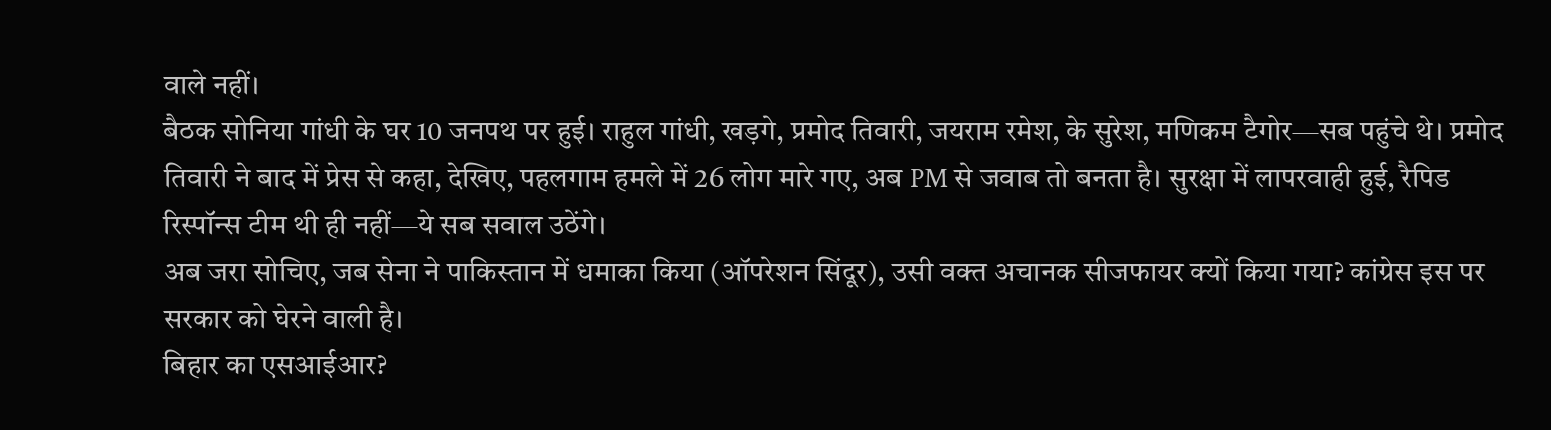वाले नहीं।
बैठक सोनिया गांधी के घर 10 जनपथ पर हुई। राहुल गांधी, खड़गे, प्रमोद तिवारी, जयराम रमेश, के सुरेश, मणिकम टैगोर—सब पहुंचे थे। प्रमोद तिवारी ने बाद में प्रेस से कहा, देखिए, पहलगाम हमले में 26 लोग मारे गए, अब PM से जवाब तो बनता है। सुरक्षा में लापरवाही हुई, रैपिड रिस्पॉन्स टीम थी ही नहीं—ये सब सवाल उठेंगे।
अब जरा सोचिए, जब सेना ने पाकिस्तान में धमाका किया (ऑपरेशन सिंदूर), उसी वक्त अचानक सीजफायर क्यों किया गया? कांग्रेस इस पर सरकार को घेरने वाली है।
बिहार का एसआईआर?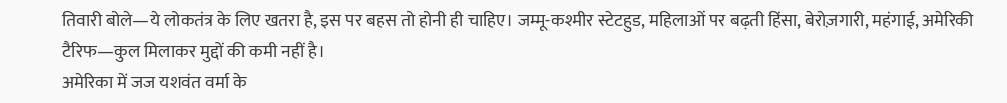तिवारी बोले—ये लोकतंत्र के लिए खतरा है, इस पर बहस तो होनी ही चाहिए। जम्मू-कश्मीर स्टेटहुड, महिलाओं पर बढ़ती हिंसा, बेरोज़गारी, महंगाई, अमेरिकी टैरिफ—कुल मिलाकर मुद्दों की कमी नहीं है।
अमेरिका में जज यशवंत वर्मा के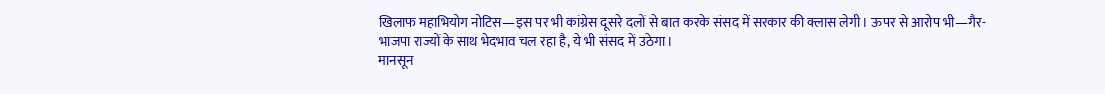खिलाफ महाभियोग नोटिस—इस पर भी कांग्रेस दूसरे दलों से बात करके संसद में सरकार की क्लास लेगी। ऊपर से आरोप भी—गैर-भाजपा राज्यों के साथ भेदभाव चल रहा है, ये भी संसद में उठेगा।
मानसून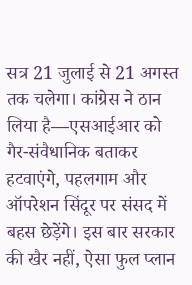सत्र 21 जुलाई से 21 अगस्त तक चलेगा। कांग्रेस ने ठान लिया है—एसआईआर को गैर-संवैधानिक बताकर हटवाएंगे, पहलगाम और ऑपरेशन सिंदूर पर संसद में बहस छेड़ेंगे। इस बार सरकार की खैर नहीं, ऐसा फुल प्लान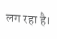लग रहा है।